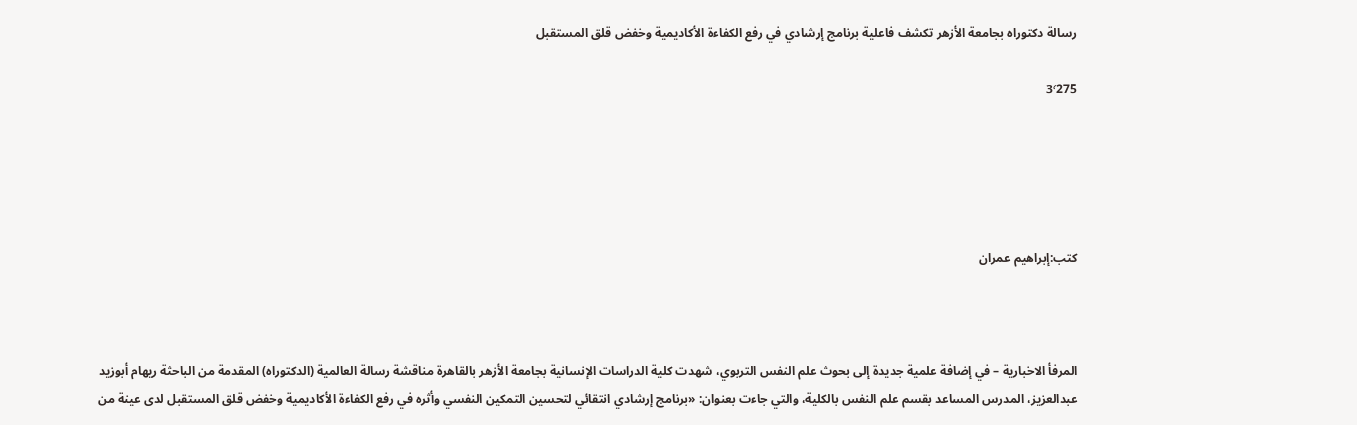رسالة دكتوراه بجامعة الأزهر تكشف فاعلية برنامج إرشادي في رفع الكفاءة الأكاديمية وخفض قلق المستقبل

3٬275





كتب:إبراهيم عمران



المرفأ الاخبارية – في إضافة علمية جديدة إلى بحوث علم النفس التربوي، شهدت كلية الدراسات الإنسانية بجامعة الأزهر بالقاهرة مناقشة رسالة العالمية (الدكتوراه) المقدمة من الباحثة ريهام أبوزيد عبدالعزيز، المدرس المساعد بقسم علم النفس بالكلية، والتي جاءت بعنوان: «برنامج إرشادي انتقائي لتحسين التمكين النفسي وأثره في رفع الكفاءة الأكاديمية وخفض قلق المستقبل لدى عينة من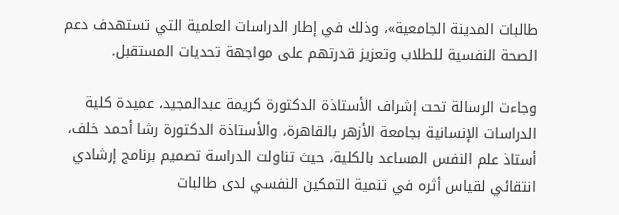طالبات المدينة الجامعية»، وذلك في إطار الدراسات العلمية التي تستهدف دعم الصحة النفسية للطلاب وتعزيز قدرتهم على مواجهة تحديات المستقبل.

وجاءت الرسالة تحت إشراف الأستاذة الدكتورة كريمة عبدالمجيد، عميدة كلية الدراسات الإنسانية بجامعة الأزهر بالقاهرة، والأستاذة الدكتورة رشا أحمد خلف، أستاذ علم النفس المساعد بالكلية، حيث تناولت الدراسة تصميم برنامج إرشادي انتقائي لقياس أثره في تنمية التمكين النفسي لدى طالبات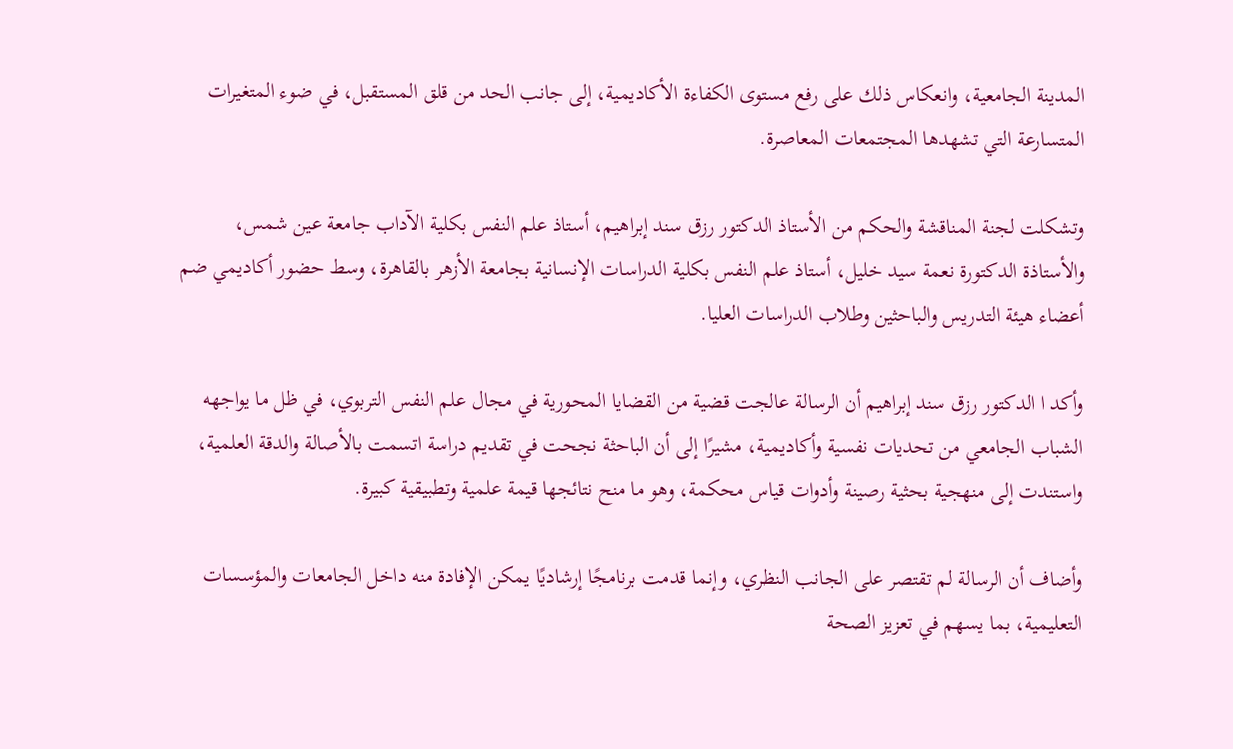المدينة الجامعية، وانعكاس ذلك على رفع مستوى الكفاءة الأكاديمية، إلى جانب الحد من قلق المستقبل، في ضوء المتغيرات المتسارعة التي تشهدها المجتمعات المعاصرة.

وتشكلت لجنة المناقشة والحكم من الأستاذ الدكتور رزق سند إبراهيم، أستاذ علم النفس بكلية الآداب جامعة عين شمس، والأستاذة الدكتورة نعمة سيد خليل، أستاذ علم النفس بكلية الدراسات الإنسانية بجامعة الأزهر بالقاهرة، وسط حضور أكاديمي ضم أعضاء هيئة التدريس والباحثين وطلاب الدراسات العليا.

وأكد ا الدكتور رزق سند إبراهيم أن الرسالة عالجت قضية من القضايا المحورية في مجال علم النفس التربوي، في ظل ما يواجهه الشباب الجامعي من تحديات نفسية وأكاديمية، مشيرًا إلى أن الباحثة نجحت في تقديم دراسة اتسمت بالأصالة والدقة العلمية، واستندت إلى منهجية بحثية رصينة وأدوات قياس محكمة، وهو ما منح نتائجها قيمة علمية وتطبيقية كبيرة.

وأضاف أن الرسالة لم تقتصر على الجانب النظري، وإنما قدمت برنامجًا إرشاديًا يمكن الإفادة منه داخل الجامعات والمؤسسات التعليمية، بما يسهم في تعزيز الصحة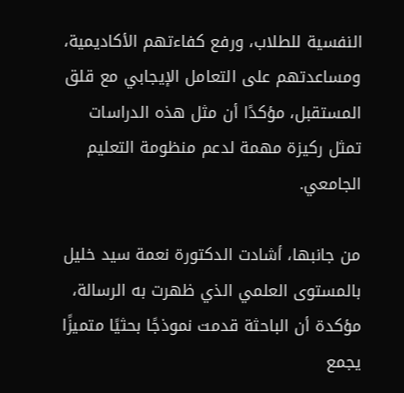النفسية للطلاب، ورفع كفاءتهم الأكاديمية، ومساعدتهم على التعامل الإيجابي مع قلق المستقبل، مؤكدًا أن مثل هذه الدراسات تمثل ركيزة مهمة لدعم منظومة التعليم الجامعي.

من جانبها، أشادت الدكتورة نعمة سيد خليل بالمستوى العلمي الذي ظهرت به الرسالة، مؤكدة أن الباحثة قدمت نموذجًا بحثيًا متميزًا يجمع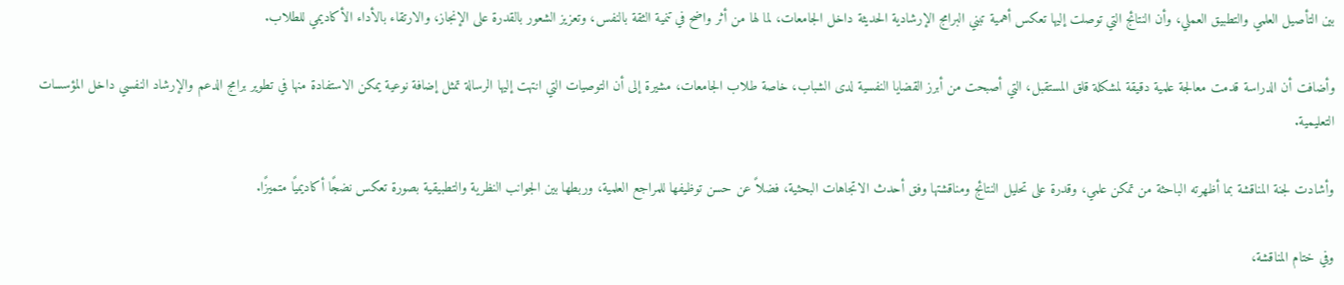بين التأصيل العلمي والتطبيق العملي، وأن النتائج التي توصلت إليها تعكس أهمية تبني البرامج الإرشادية الحديثة داخل الجامعات، لما لها من أثر واضح في تنمية الثقة بالنفس، وتعزيز الشعور بالقدرة على الإنجاز، والارتقاء بالأداء الأكاديمي للطلاب.

وأضافت أن الدراسة قدمت معالجة علمية دقيقة لمشكلة قلق المستقبل، التي أصبحت من أبرز القضايا النفسية لدى الشباب، خاصة طلاب الجامعات، مشيرة إلى أن التوصيات التي انتهت إليها الرسالة تمثل إضافة نوعية يمكن الاستفادة منها في تطوير برامج الدعم والإرشاد النفسي داخل المؤسسات التعليمية.

وأشادت لجنة المناقشة بما أظهرته الباحثة من تمكن علمي، وقدرة على تحليل النتائج ومناقشتها وفق أحدث الاتجاهات البحثية، فضلاً عن حسن توظيفها للمراجع العلمية، وربطها بين الجوانب النظرية والتطبيقية بصورة تعكس نضجًا أكاديميًا متميزًا.

وفي ختام المناقشة،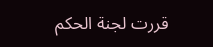قررت لجنة الحكم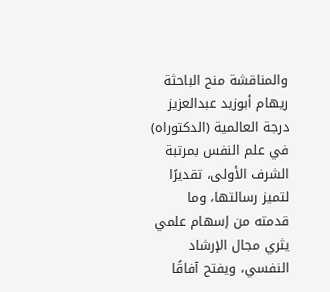والمناقشة منح الباحثة ريهام أبوزيد عبدالعزيز درجة العالمية (الدكتوراه) في علم النفس بمرتبة الشرف الأولى، تقديرًا لتميز رسالتها، وما قدمته من إسهام علمي يثري مجال الإرشاد النفسي، ويفتح آفاقًا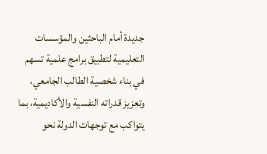جديدة أمام الباحثين والمؤسسات التعليمية لتطبيق برامج علمية تسهم في بناء شخصية الطالب الجامعي، وتعزيز قدراته النفسية والأكاديمية، بما يتواكب مع توجهات الدولة نحو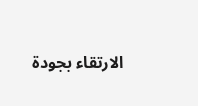الارتقاء بجودة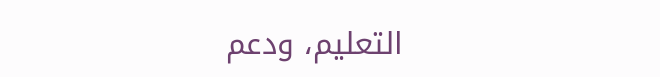التعليم، ودعم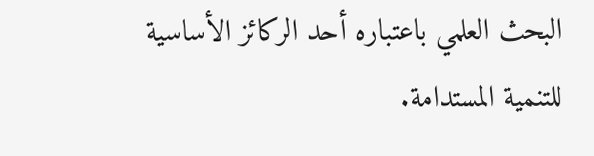البحث العلمي باعتباره أحد الركائز الأساسية للتنمية المستدامة.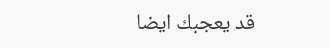قد يعجبك ايضا